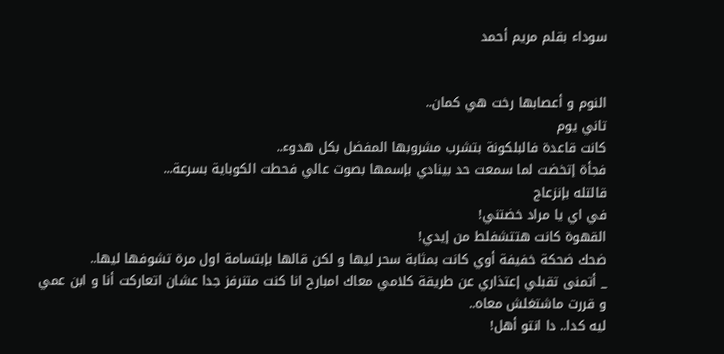سوداء بقلم مريم أحمد


النوم و أعصابها رخت هي كمان..
تاني يوم
كانت قاعدة فالبلكونة بتشرب مشروبها المفضل بكل هدوء..
فجأة إتخضت لما سمعت حد بينادي بإسمها بصوت عالي فحطت الكوباية بسرعة...
قالتله بإنزعاج
في اي يا مراد خضتني!
القهوة كانت هتتشفلط من إيدي!
ضحك ضحكة خفيفة أوي كانت بمثابة سحر ليها و لكن قالها بإبتسامة اول مرة تشوفها ليها..
_ أتمنى تقبلي إعتذاري عن طريقة كلامي معاك امبارح انا كنت متنرفز جدا عشان اتعاركت أنا و ابن عمي و قررت ماشتغلش معاه..
ليه كدا.. دا انتو أهل!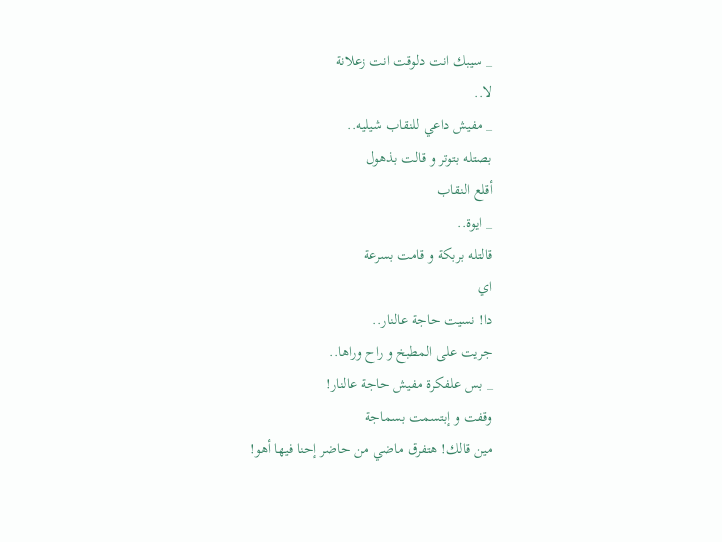_ سيبك انت دلوقت انت زعلانة
لا..
_ مفيش داعي للنقاب شيليه..
بصتله بتوتر و قالت بذهول
أقلع النقاب
_ ايوة..
قالتله بربكة و قامت بسرعة
اي
دا! نسيت حاجة عالنار..
جريت على المطبخ و راح وراها..
_ بس علفكرة مفيش حاجة عالنار!
وقفت و إبتسمت بسماجة
مين قالك! هتفرق ماضي من حاضر إحنا فيها أهو!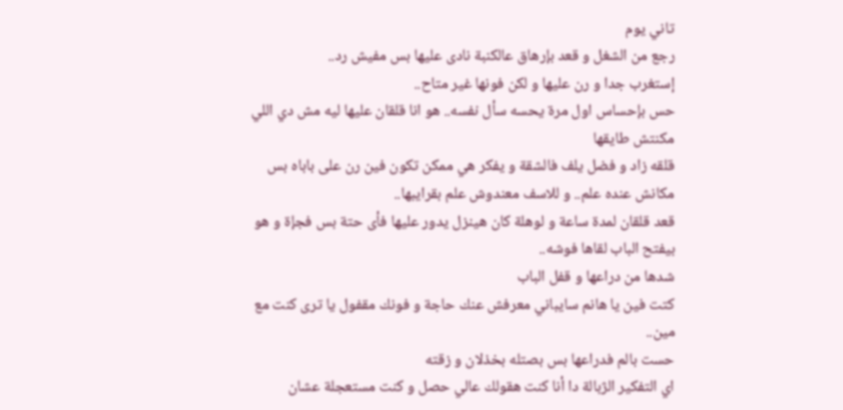تاني يوم
رجع من الشغل و قعد بإرهاق عالكنبة نادى عليها بس مفيش رد..
إستغرب جدا و رن عليها و لكن فونها غير متاح..
حس بإحساس اول مرة يحسه سأل نفسه.. هو انا قلقان عليها ليه مش دي اللي مكنتش طايقها
قلقه زاد و فضل يلف فالشقة و يفكر هي ممكن تكون فين رن على باباه بس مكانش عنده علم.. و للاسف معندوش علم بقرايبها..
قعد قلقان لمدة ساعة و لوهلة كان هينزل يدور عليها فأى حتة بس فجإة و هو بيفتح الباب لقاها فوشه..
شدها من دراعها و قفل الباب
كتت فين يا هانم سايباني معرفش عنك حاجة و فونك مقفول يا ترى كنت مع مين..
حست بالم فدراعها بس بصتله بخذلان و زقته
اي التفكير الژبالة دا أنا كنت هقولك عالي حصل و كنت مستعجلة عشان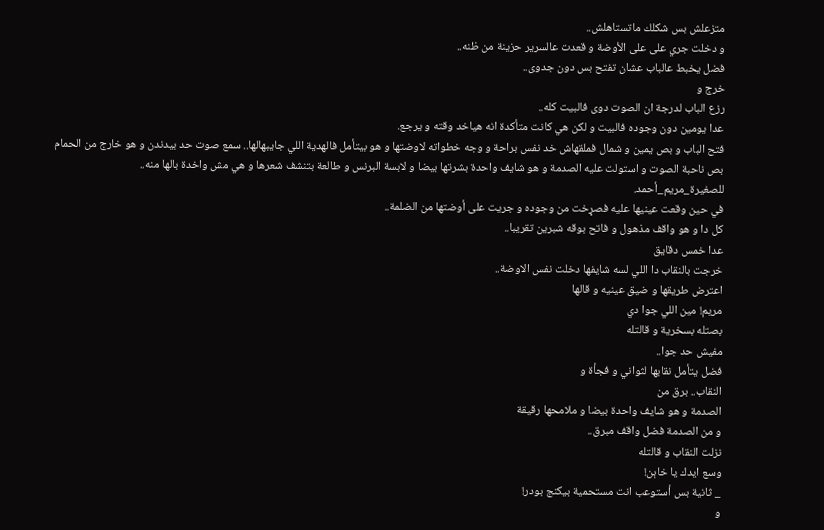متزعلش بس شكلك ماتستاهلش..
و دخلت جري على على الأوضة و قعدت عالسرير حزينة من ظنه..
فضل يخبط عالباب عشان تفتح بس دون جدوى..
خرج و
رزع الباب لدرجة ان الصوت دوى فالبيت كله..
عدا يومين دون وجوده فالبيت و لكن هي كانت متأكدة انه هياخد وقته و يرجع.
فتح الباب و بص يمين و شمال فملقهاش خد نفس براحة و وجه خطواته لاوضتها و هو بيتأمل فالهدية اللي جايبهالها.. سمع صوت حد بيدندن و هو خارج من الحمام بص ناحبة الصوت و استولت عليه الصدمة و هو شايف واحدة بشرتها بيضا و لابسة البرنس و طالعة بتنشف شعرها و هي مش واخدة بالها منه..
للصغيرة_مريم_أحمد.
في حين وقعت عينيها عليه فصړخت من وجوده و جريت على أوضتها من الضلمة..
كل دا و هو واقف مذهول و فاتح بوقه شبرين تقريبا..
عدا خمس دقايق
خرجت بالنقاب دا اللي لسه شايفها دخلت نفس الاوضة..
اعترض طريقها و ضيق عينيه و قالها
مريم! مين اللي جوا دي
بصتله بسخرية و قالتله
مفيش حد جوا..
فضل يتأمل نقابها لثواني و فجأة و
النقاب.. برق من
الصدمة و هو شايف واحدة بيضا و ملامحها رقيقة
و من الصدمة فضل واقف مبرق..
نزلت النقاب و قالتله
وسع ايدك يا خاېن!
_ ثانية بس أستوعب انت مستحمية بيكنج بودر!
و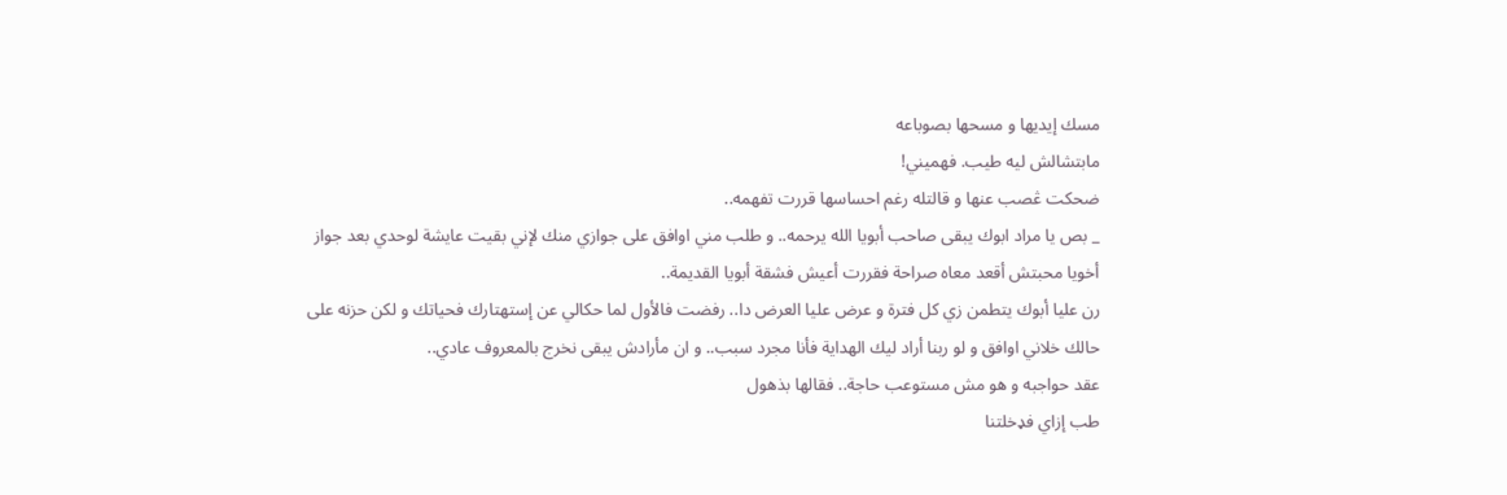مسك إيديها و مسحها بصوباعه
مابتشالش ليه طيب. فهميني!
ضحكت ڠصب عنها و قالتله رغم احساسها قررت تفهمه..
_ بص يا مراد ابوك يبقى صاحب أبويا الله يرحمه.. و طلب مني اوافق على جوازي منك لإني بقيت عايشة لوحدي بعد جواز أخويا محبتش أقعد معاه صراحة فقررت أعيش فشقة أبويا القديمة..
رن عليا أبوك يتطمن زي كل فترة و عرض عليا العرض دا.. رفضت فالأول لما حكالي عن إستهتارك فحياتك و لكن حزنه على حالك خلاني اوافق و لو ربنا أراد ليك الهداية فأنا مجرد سبب.. و ان مأرادش يبقى نخرج بالمعروف عادي..
عقد حواجبه و هو مش مستوعب حاجة.. فقالها بذهول
طب إزاي فډخلتنا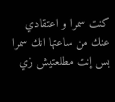كنت سمرا و اعتقادي عنك من ساعتها انك سمرا بس إنت مطلعتيش زي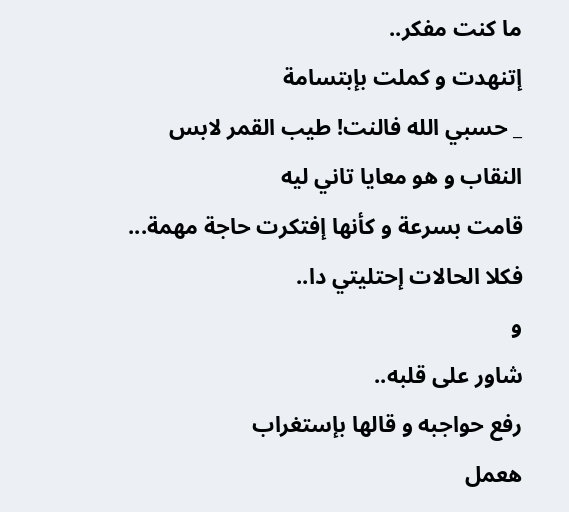ما كنت مفكر..
إتنهدت و كملت بإبتسامة
_ حسبي الله فالنت! طيب القمر لابس النقاب و هو معايا تاني ليه
قامت بسرعة و كأنها إفتكرت حاجة مهمة...
فكلا الحالات إحتليتي دا..
و
شاور على قلبه..
رفع حواجبه و قالها بإستغراب
هعمل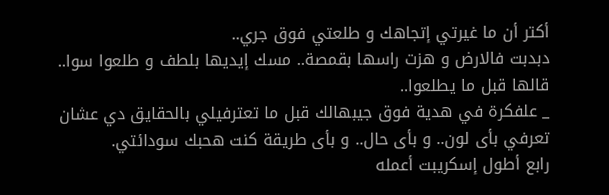أكتر أن ما غيرتي إتجاهك و طلعتي فوق جري..
دبدبت فالارض و هزت راسها بقمصة.. مسك إيديها بلطف و طلعوا سوا..
قالها قبل ما يطلعوا..
_ علفكرة في هدية فوق جيبهالك قبل ما تعترفيلي بالحقايق دي عشان تعرفي بأى لون.. و بأى حال.. و بأى طريقة كنت هحبك سودائتي.
رابع أطول إسكريبت أعمله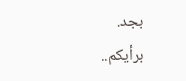بجد.
برأيكم..